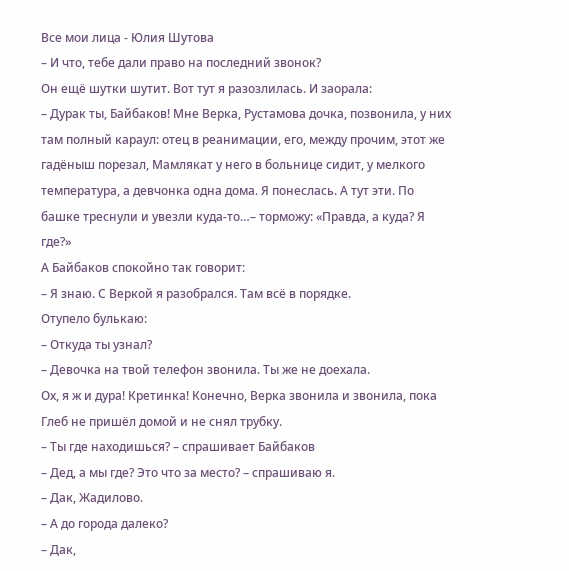Все мои лица - Юлия Шутова
– И что, тебе дали право на последний звонок?
Он ещё шутки шутит. Вот тут я разозлилась. И заорала:
– Дурак ты, Байбаков! Мне Верка, Рустамова дочка, позвонила, у них там полный караул: отец в реанимации, его, между прочим, этот же гадёныш порезал, Мамлякат у него в больнице сидит, у мелкого температура, а девчонка одна дома. Я понеслась. А тут эти. По башке треснули и увезли куда-то…– торможу: «Правда, а куда? Я где?»
А Байбаков спокойно так говорит:
– Я знаю. С Веркой я разобрался. Там всё в порядке.
Отупело булькаю:
– Откуда ты узнал?
– Девочка на твой телефон звонила. Ты же не доехала.
Ох, я ж и дура! Кретинка! Конечно, Верка звонила и звонила, пока Глеб не пришёл домой и не снял трубку.
– Ты где находишься? – спрашивает Байбаков
– Дед, а мы где? Это что за место? – спрашиваю я.
– Дак, Жадилово.
– А до города далеко?
– Дак,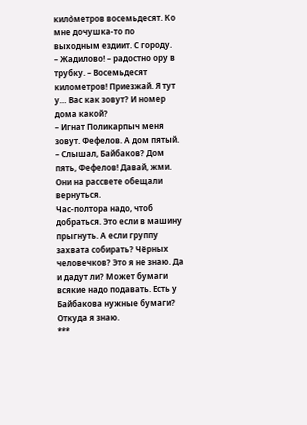кило̀метров восемьдесят. Ко мне дочушка-то по выходным ездиит. С городу.
– Жадилово! – радостно ору в трубку. – Восемьдесят километров! Приезжай. Я тут у… Вас как зовут? И номер дома какой?
– Игнат Поликарпыч меня зовут. Фефелов. А дом пятый.
– Слышал, Байбаков? Дом пять, Фефелов! Давай, жми. Они на рассвете обещали вернуться.
Час-полтора надо, чтоб добраться. Это если в машину прыгнуть. А если группу захвата собирать? Чёрных человечков? Это я не знаю. Да и дадут ли? Может бумаги всякие надо подавать. Есть у Байбакова нужные бумаги? Откуда я знаю.
***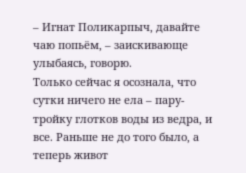– Игнат Поликарпыч, давайте чаю попьём, – заискивающе улыбаясь, говорю.
Только сейчас я осознала, что сутки ничего не ела – пару-тройку глотков воды из ведра, и все. Раньше не до того было, а теперь живот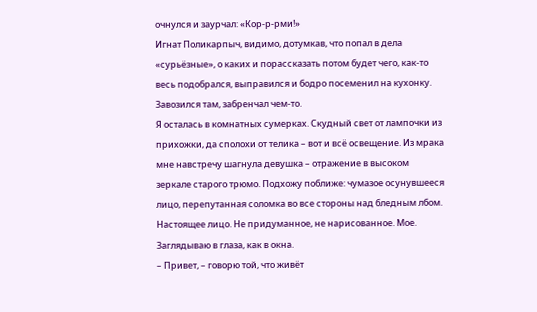очнулся и заурчал: «Кор-р-рми!»
Игнат Поликарпыч, видимо, дотумкав, что попал в дела «сурьёзные», о каких и порассказать потом будет чего, как-то весь подобрался, выправился и бодро посеменил на кухонку. Завозился там, забренчал чем-то.
Я осталась в комнатных сумерках. Скудный свет от лампочки из прихожки, да сполохи от телика – вот и всё освещение. Из мрака мне навстречу шагнула девушка – отражение в высоком зеркале старого трюмо. Подхожу поближе: чумазое осунувшееся лицо, перепутанная соломка во все стороны над бледным лбом. Настоящее лицо. Не придуманное, не нарисованное. Мое. Заглядываю в глаза, как в окна.
– Привет, – говорю той, что живёт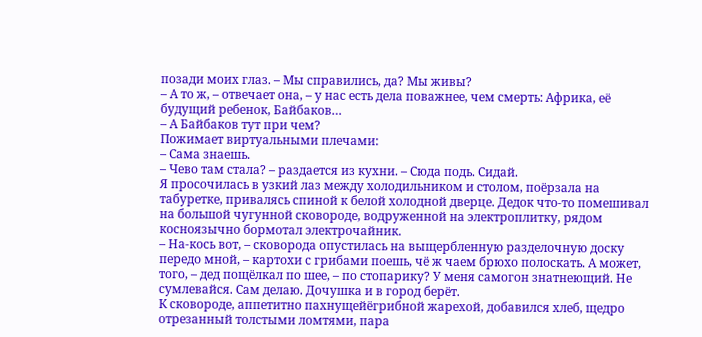позади моих глаз. – Мы справились, да? Мы живы?
– А то ж, – отвечает она, – у нас есть дела поважнее, чем смерть: Африка, её будущий ребенок, Байбаков…
– А Байбаков тут при чем?
Пожимает виртуальными плечами:
– Сама знаешь.
– Чево там стала? – раздается из кухни. – Сюда подь. Сидай.
Я просочилась в узкий лаз между холодильником и столом, поёрзала на табуретке, привалясь спиной к белой холодной дверце. Дедок что-то помешивал на большой чугунной сковороде, водруженной на электроплитку, рядом косноязычно бормотал электрочайник.
– На-кось вот, – сковорода опустилась на выщербленную разделочную доску передо мной, – картохи с грибами поешь, чё ж чаем брюхо полоскать. А может, того, – дед пощёлкал по шее, – по стопарику? У меня самогон знатнеющий. Не сумлевайся. Сам делаю. Дочушка и в город берёт.
К сковороде, аппетитно пахнущейёгрибной жарехой, добавился хлеб, щедро отрезанный толстыми ломтями, пара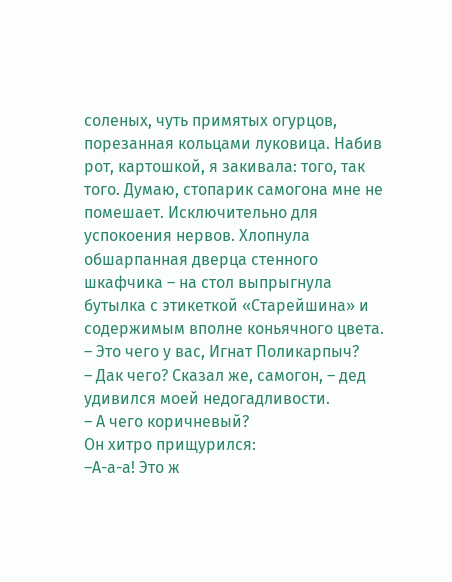соленых, чуть примятых огурцов, порезанная кольцами луковица. Набив рот, картошкой, я закивала: того, так того. Думаю, стопарик самогона мне не помешает. Исключительно для успокоения нервов. Хлопнула обшарпанная дверца стенного шкафчика – на стол выпрыгнула бутылка с этикеткой «Старейшина» и содержимым вполне коньячного цвета.
– Это чего у вас, Игнат Поликарпыч?
– Дак чего? Сказал же, самогон, – дед удивился моей недогадливости.
– А чего коричневый?
Он хитро прищурился:
–А-а-а! Это ж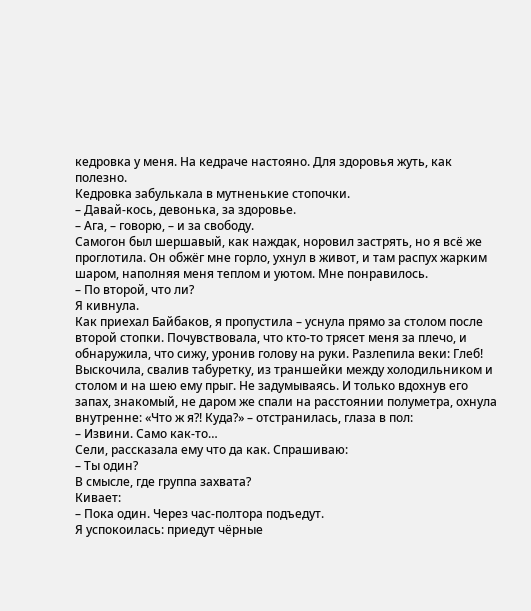кедровка у меня. На кедраче настояно. Для здоровья жуть, как полезно.
Кедровка забулькала в мутненькие стопочки.
– Давай-кось, девонька, за здоровье.
– Ага, – говорю, – и за свободу.
Самогон был шершавый, как наждак, норовил застрять, но я всё же проглотила. Он обжёг мне горло, ухнул в живот, и там распух жарким шаром, наполняя меня теплом и уютом. Мне понравилось.
– По второй, что ли?
Я кивнула.
Как приехал Байбаков, я пропустила – уснула прямо за столом после второй стопки. Почувствовала, что кто-то трясет меня за плечо, и обнаружила, что сижу, уронив голову на руки. Разлепила веки: Глеб! Выскочила, свалив табуретку, из траншейки между холодильником и столом и на шею ему прыг. Не задумываясь. И только вдохнув его запах, знакомый, не даром же спали на расстоянии полуметра, охнула внутренне: «Что ж я?! Куда?» – отстранилась, глаза в пол:
– Извини. Само как-то…
Сели, рассказала ему что да как. Спрашиваю:
– Ты один?
В смысле, где группа захвата?
Кивает:
– Пока один. Через час-полтора подъедут.
Я успокоилась: приедут чёрные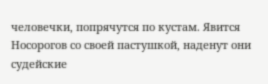человечки, попрячутся по кустам. Явится Носорогов со своей пастушкой, наденут они судейские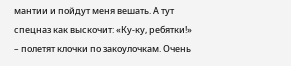мантии и пойдут меня вешать. А тут спецназ как выскочит: «Ку-ку, ребятки!» – полетят клочки по закоулочкам. Очень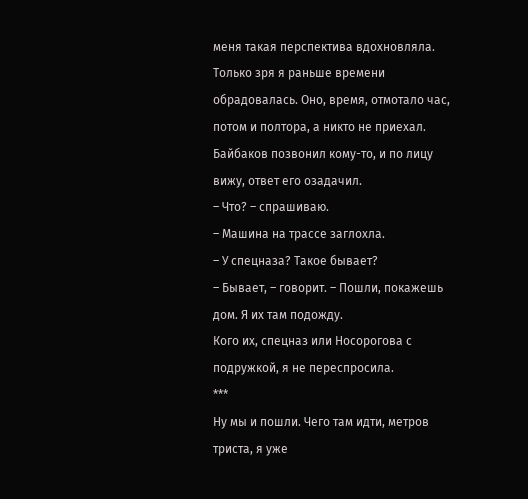меня такая перспектива вдохновляла.
Только зря я раньше времени обрадовалась. Оно, время, отмотало час, потом и полтора, а никто не приехал. Байбаков позвонил кому-то, и по лицу вижу, ответ его озадачил.
– Что? – спрашиваю.
– Машина на трассе заглохла.
– У спецназа? Такое бывает?
– Бывает, – говорит. – Пошли, покажешь дом. Я их там подожду.
Кого их, спецназ или Носорогова с подружкой, я не переспросила.
***
Ну мы и пошли. Чего там идти, метров триста, я уже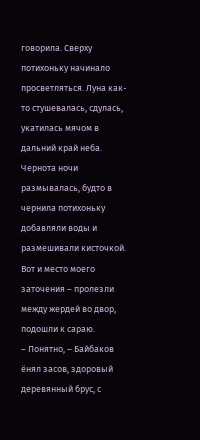говорила. Сверху потихоньку начинало просветляться. Луна как-то стушевалась, сдулась, укатилась мячом в дальний край неба. Чернота ночи размывалась, будто в чернила потихоньку добавляли воды и размешивали кисточкой. Вот и место моего заточения – пролезли между жердей во двор, подошли к сараю.
– Понятно, – Байбаков ёнял засов, здоровый деревянный брус, с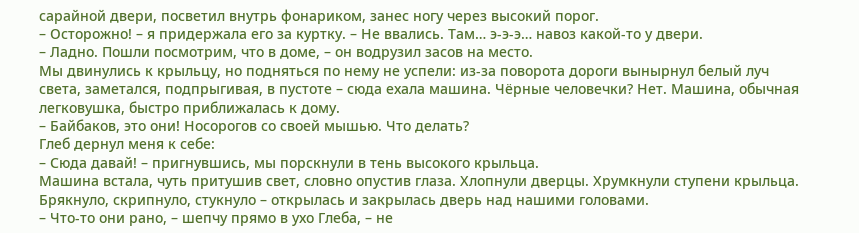сарайной двери, посветил внутрь фонариком, занес ногу через высокий порог.
– Осторожно! – я придержала его за куртку. – Не ввались. Там… э-э-э… навоз какой-то у двери.
– Ладно. Пошли посмотрим, что в доме, – он водрузил засов на место.
Мы двинулись к крыльцу, но подняться по нему не успели: из-за поворота дороги вынырнул белый луч света, заметался, подпрыгивая, в пустоте – сюда ехала машина. Чёрные человечки? Нет. Машина, обычная легковушка, быстро приближалась к дому.
– Байбаков, это они! Носорогов со своей мышью. Что делать?
Глеб дернул меня к себе:
– Сюда давай! – пригнувшись, мы порскнули в тень высокого крыльца.
Машина встала, чуть притушив свет, словно опустив глаза. Хлопнули дверцы. Хрумкнули ступени крыльца. Брякнуло, скрипнуло, стукнуло – открылась и закрылась дверь над нашими головами.
– Что-то они рано, – шепчу прямо в ухо Глеба, – не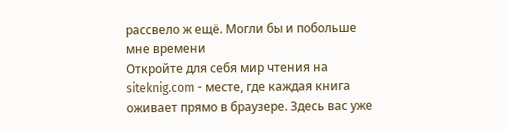рассвело ж ещё. Могли бы и побольше мне времени
Откройте для себя мир чтения на siteknig.com - месте, где каждая книга оживает прямо в браузере. Здесь вас уже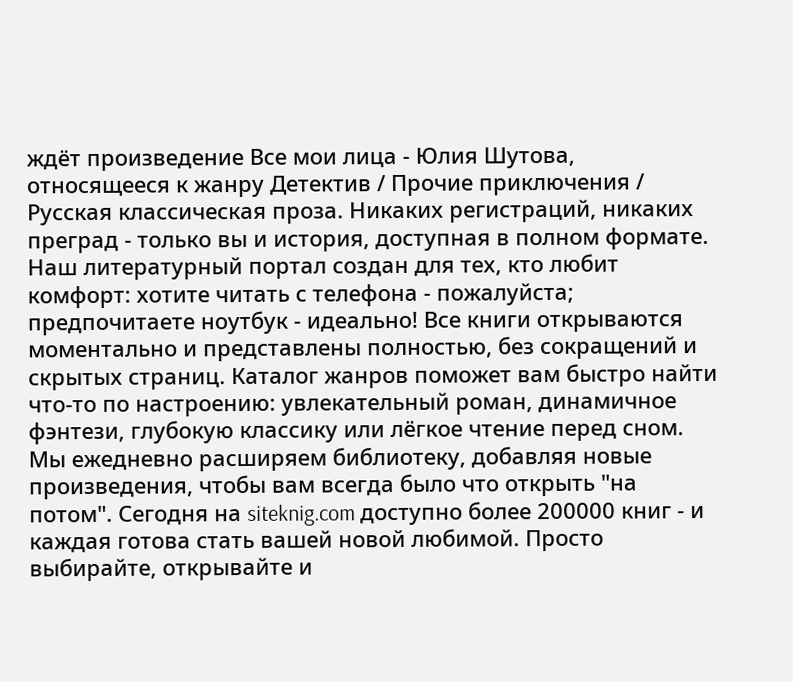ждёт произведение Все мои лица - Юлия Шутова, относящееся к жанру Детектив / Прочие приключения / Русская классическая проза. Никаких регистраций, никаких преград - только вы и история, доступная в полном формате. Наш литературный портал создан для тех, кто любит комфорт: хотите читать с телефона - пожалуйста; предпочитаете ноутбук - идеально! Все книги открываются моментально и представлены полностью, без сокращений и скрытых страниц. Каталог жанров поможет вам быстро найти что-то по настроению: увлекательный роман, динамичное фэнтези, глубокую классику или лёгкое чтение перед сном. Мы ежедневно расширяем библиотеку, добавляя новые произведения, чтобы вам всегда было что открыть "на потом". Сегодня на siteknig.com доступно более 200000 книг - и каждая готова стать вашей новой любимой. Просто выбирайте, открывайте и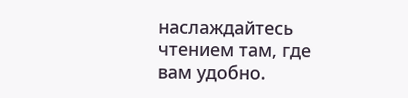наслаждайтесь чтением там, где вам удобно.